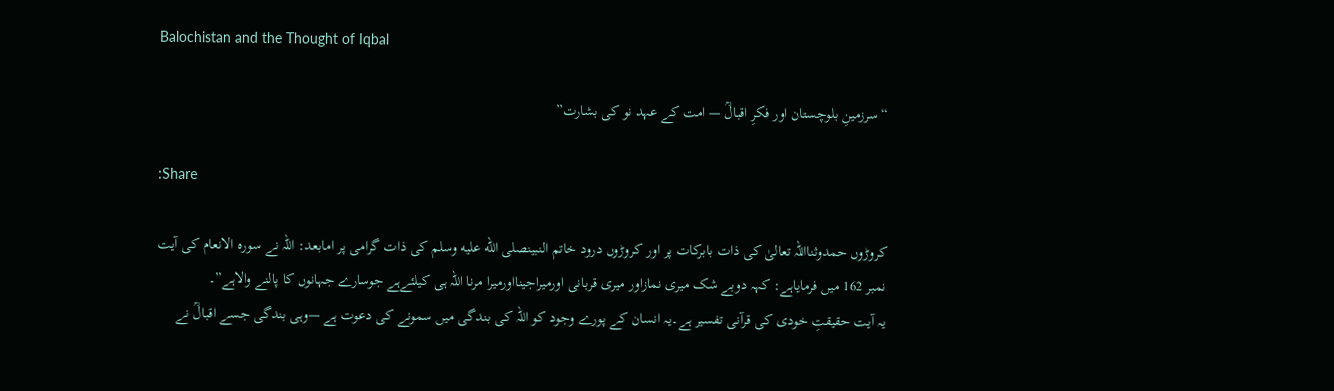Balochistan and the Thought of Iqbal

“سرزمینِ بلوچستان اور فکرِ اقبالؒ — امت کے عہد نو کی بشارت”

:Share

کروڑوں حمدوثنااللہ تعالیٰ کی ذات بابرکات پر اور کروڑوں درود خاتم النبینصلى الله عليه وسلم کی ذات گرامی پر امابعد: اللہ نے سورہ الانعام کی آیت نمبر 162 میں فرمایاہے: کہہ دوبے شک میری نمازاور میری قربانی اورمیراجینااورمیرا مرنا اللہ ہی کیلئےہے جوسارے جہانوں کا پالنے والاہے”۔
یہ آیت حقیقتِ خودی کی قرآنی تفسیر ہے۔یہ انسان کے پورے وجود کو اللہ کی بندگی میں سمونے کی دعوت ہے —وہی بندگی جسے اقبالؒ نے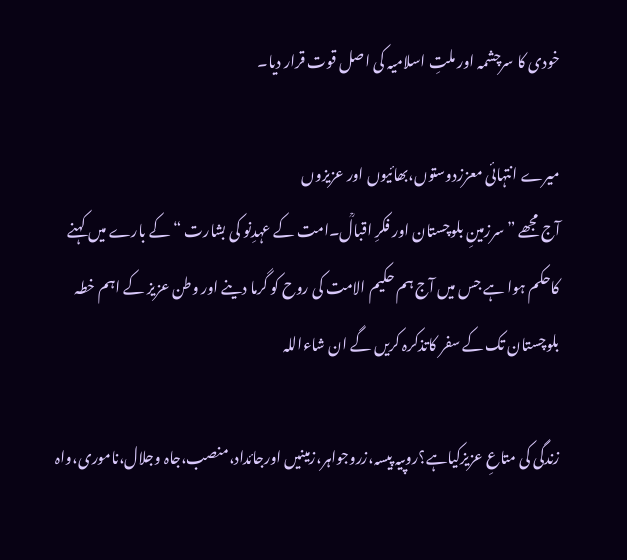خودی کا سرچشمہ اور ملتِ اسلامیہ کی اصل قوت قرار دیا۔

میرے انتہائی معززدوستوں،بھائیوں اور عزیزوں
آج مجھے ” سرزمینِ بلوچستان اور فکرِ اقبالؒ۔امت کے عہدِنو کی بشارت “کے بارے میں کہنے کاحکم ہوا ہے جس میں آج ہم حکیم الامت کی روح کو گرما دینے اور وطن عزیز کے اہم خطہ بلوچستان تک کے سفر کاتذکرہ کریں گے ان شاءاللہ

زندگی کی متاعِ عزیزکیاہے؟روپیہ پیسہ،زروجواہر،زمینیں اورجائداد،منصب،جاہ وجلال،ناموری،واہ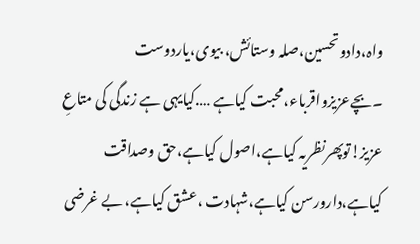واہ،دادوتحسین،صلہ وستائش، بیوی،یاردوست ۔بچےعزیزواقرباء،محبت کیاہے ….کیایہی ہے زندگی کی متاعِ عزیز!توپھرنظریہ کیاہے،اصول کیاہے،حق وصداقت کیاہے،دارورسن کیاہے،شہادت ،عشق کیاہے، بے غرضی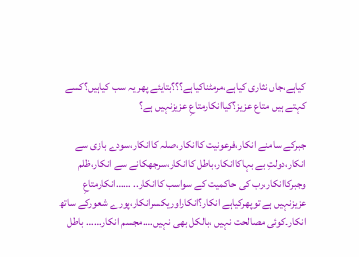کیاہے،جاں نثاری کیاہے،مرمٹناکیاہے؟؟؟بتایئے پھر یہ سب کیاہیں؟کسے کہتے ہیں متاع عزیز؟کیاانکارمتاعِ عزیزنہیں ہے؟

جبرکے سامنے انکار،فرعونیت کاانکار،صلہ کاانکار،سودے بازی سے انکار،دولتِ بے بہاکاانکار،باطل کاانکار،سرجھکانے سے انکار،ظلم وجبرکاانکار،رب کی حاکمیت کے سواسب کاانکار.. ……انکارمتاعِ عزیزنہیں ہے توپھرکیاہے انکار؟انکاراوریکسرانکار،پورے شعورکے ساتھ انکار۔کوئی مصالحت نہیں ،بالکل بھی نہیں….مجسم انکار…… باطل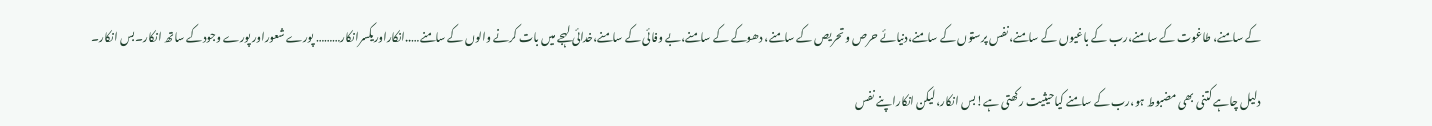کے سامنے، طاغوت کے سامنے،رب کے باغیوں کے سامنے،نفس پرستوں کے سامنے،دنیائے حرص وتحریص کے سامنے، دھوکے کے سامنے،بے وفائی کے سامنے،خدائی لہجے میں بات کرنے والوں کے سامنے…..انکاراوریکسرانکار……… پورے شعوراور پورے وجودکے ساتھ انکار۔بس انکار۔

دلیل چاہے کتنی بھی مضبوط ہو،رب کے سامنے کیاحیثیت رکھتی ہے!بس انکار،لیکن انکاراپنے نفس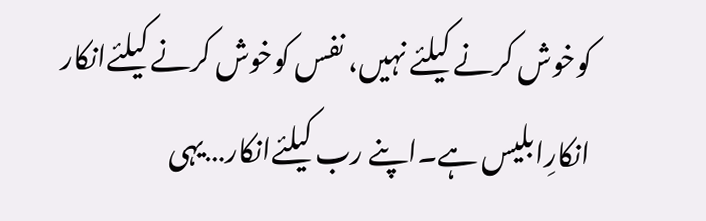کوخوش کرنے کیلئے نہیں، نفس کوخوش کرنے کیلئےانکار انکارِابلیس ہے۔اپنے رب کیلئےانکار…یہی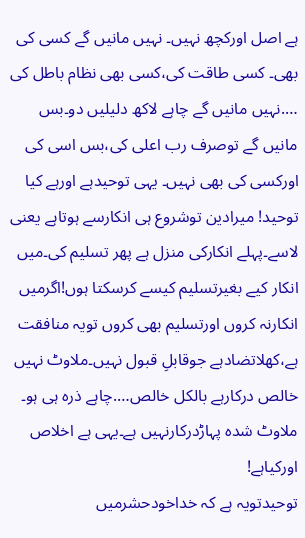ہے اصل اورکچھ نہیں۔ نہیں مانیں گے کسی کی بھی۔ کسی طاقت کی،کسی بھی نظام باطل کی ….نہیں مانیں گے چاہے لاکھ دلیلیں دو۔بس مانیں گے توصرف رب اعلی کی،بس اسی کی اورکسی کی بھی نہیں۔ یہی توحیدہے اورہے کیا توحید! میرادین توشروع ہی انکارسے ہوتاہے یعنی لاسے۔پہلے انکارکی منزل ہے پھر تسلیم کی۔میں انکار کیے بغیرتسلیم کیسے کرسکتا ہوں!اگرمیں انکارنہ کروں اورتسلیم بھی کروں تویہ منافقت ہے،کھلاتضادہے جوقابلِ قبول نہیں۔ملاوٹ نہیں خالص درکارہے بالکل خالص….چاہے ذرہ ہی ہو۔ ملاوٹ شدہ پہاڑدرکارنہیں ہے۔یہی ہے اخلاص اورکیاہے!
توحیدتویہ ہے کہ خداخودحشرمیں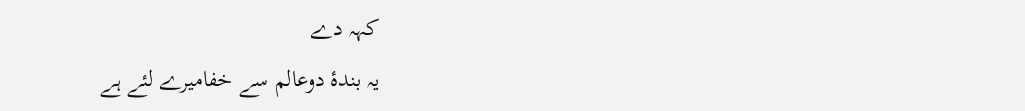کہہ دے
یہ بندۂ دوعالم سے خفامیرے لئے ہے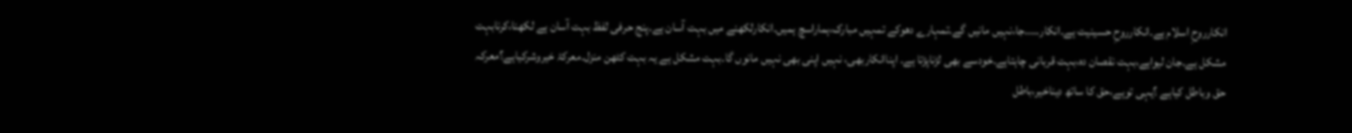انکارروحِ اسلام ہے۔انکارروحِ حسینیت ہے۔انکار…..جا،نہیں مانیں گے۔تمہارے دھوکے تمہیں مبارک،ہماراسچ ہمیں۔انکارلکھنے میں بہت آسان ہے۔پنج حرفی لفظ بہت آسان ہے لکھنا،کرنابہت مشکل ہے۔جان لیواہے،بہت نقصان دہ،بہت قربانی چاہتاہے۔خودسے بھی لڑناپڑتا ہے۔ اپناانکاربھی، نہیں اپنی بھی نہیں مانوں گا۔بہت مشکل ہے یہ بہت کٹھن منزل۔معرکۂ خیروشرکیاہے؟معرکہ حق وباطل کیاہے ؟یہی توہے،حق کا ساتھ دیناخیر،باطل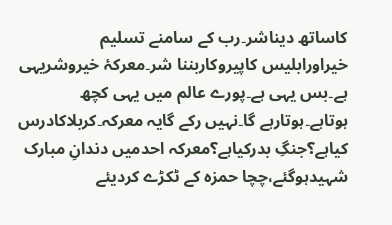کاساتھ دیناشر۔رب کے سامنے تسلیم خیراورابلیس کاپیروکاربننا شر۔معرکۂ خیروشریہی ہے۔بس یہی ہے۔پورے عالم میں یہی کچھ ہوتاہے۔ہوتارہے گا۔نہیں رکے گایہ معرکہ۔کربلاکادرس کیاہے؟جنگِ بدرکیاہے؟معرکہ احدمیں دندانِ مبارک شہیدہوگئے،چچا حمزہ کے ٹکڑے کردیئے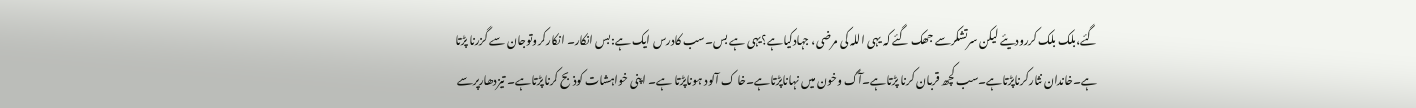گئے،بلک بلک کررودیئے لیکن سرتشکرسے جھک گئے کہ یہی اللہ کی مرضی، جہادکیاہے؟یہی ہے بس۔سب کادرس ایک ہے:بس انکار۔ انکارکروتوجان سے گزرنا پڑتا ہے۔خاندان نثارکرناپڑتاہے۔سب کچھ قربان کرنا پڑتاہے۔آگ وخون میں نہاناپڑتاہے۔خا ک آلود ہوناپڑتا ہے۔ اپنی خواہشات کوذبح کرناپڑتاہے۔ تیزدھارپرسے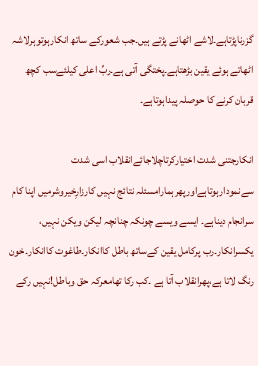گزرناپڑتاہے۔لاشے اٹھانے پڑتے ہیں۔جب شعورکے ساتھ انکارہوتوہرلاشہ اٹھاتے ہوئے یقین بڑھتاہے۔پختگی آتی ہے۔ربِّ اعلی کیلئےسب کچھ قربان کرنے کا حوصلہ پیداہوتاہے۔

انکارجتنی شدت اختیارکرتاچلاجائےانقلاب اسی شدت سےنمودارہوتاہےاورپھرہمارامسئلہ نتائج نہیں کارزارِخیروشرمیں اپنا کام سرانجام دیناہے۔ ایسے ویسے چونکہ چنانچہ لیکن ویکن نہیں، یکسرانکار۔رب پرکامل یقین کےساتھ باطل کاانکار۔طاغوت کاانکار۔خون رنگ لاتا ہے،پھرانقلاب آتا ہے ۔کب رکا تھامعرکہ حق وباطل!نہیں رکے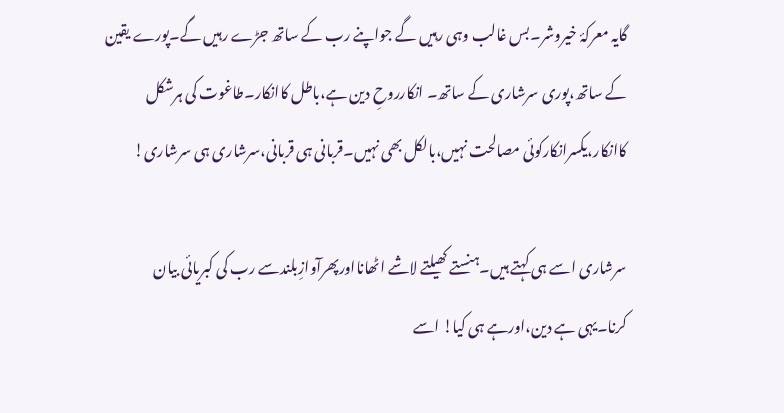گایہ معرکۂ خیروشر۔بس غالب وہی رہیں گے جواپنے رب کے ساتھ جڑے رہیں گے۔پورے یقین کے ساتھ،پوری سرشاری کے ساتھ۔ انکارروحِ دین ہے،باطل کاانکار۔طاغوت کی ہرشکل کاانکار،یکسرانکارکوئی مصالحت نہیں،بالکل بھی نہیں۔قربانی ہی قربانی،سرشاری ہی سرشاری!

سرشاری اسے ہی کہتے ہیں۔ہنستے کھیلتے لاشے اٹھانااورپھرآوازِبلندسے رب کی کبریائی بیان کرنا۔یہی ہے دین،اورہے ہی کیا! اسے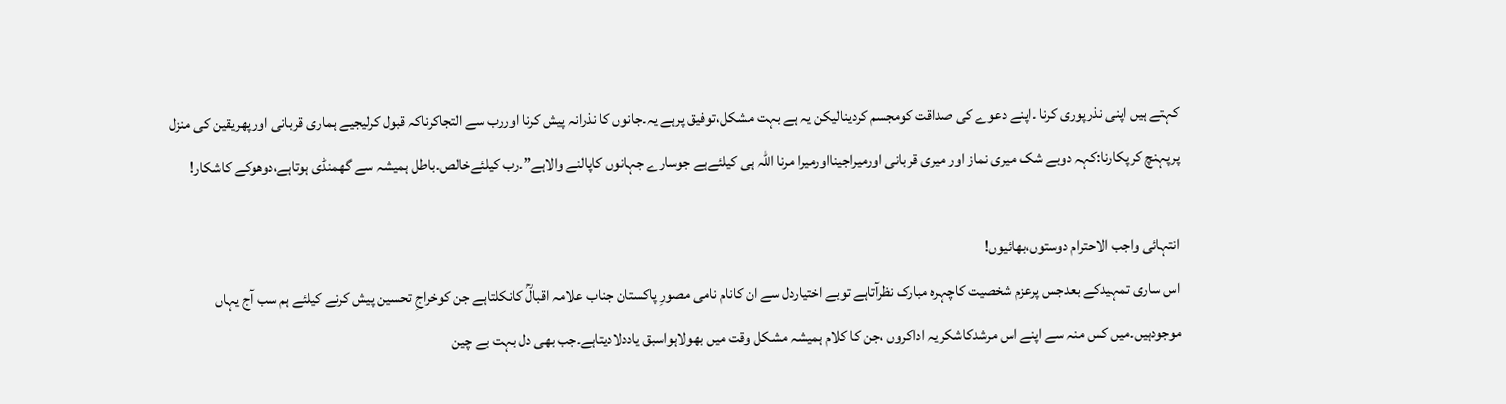کہتے ہیں اپنی نذرپوری کرنا ۔اپنے دعوے کی صداقت کومجسم کردینالیکن یہ ہے بہت مشکل،توفیق پرہے یہ۔جانوں کا نذرانہ پیش کرنا اوررب سے التجاکرناکہ قبول کرلیجیے ہماری قربانی اورپھریقین کی منزل پرپہنچ کرپکارنا:کہہ دوبے شک میری نماز اور میری قربانی اورمیراجینااورمیرا مرنا اللہ ہی کیلئےہے جوسارے جہانوں کاپالنے والاہے”۔رب کیلئےخالص۔باطل ہمیشہ سے گھمنڈی ہوتاہے،دوھوکے کاشکار!

انتہائی واجب الاحترام دوستوں،بھائیوں!
اس ساری تمہیدکے بعدجس پرعزم شخصیت کاچہرہ مبارک نظرآتاہے توبے اختیاردل سے ان کانام نامی مصورِ پاکستان جناب علامہ اقبالؒ کانکلتاہے جن کوخراجِ تحسین پیش کرنے کیلئے ہم سب آج یہاں موجودہیں۔میں کس منہ سے اپنے اس مرشدکاشکریہ اداکروں ،جن کا کلام ہمیشہ مشکل وقت میں بھولاہواسبق یاددلادیتاہے۔جب بھی دل بہت بے چین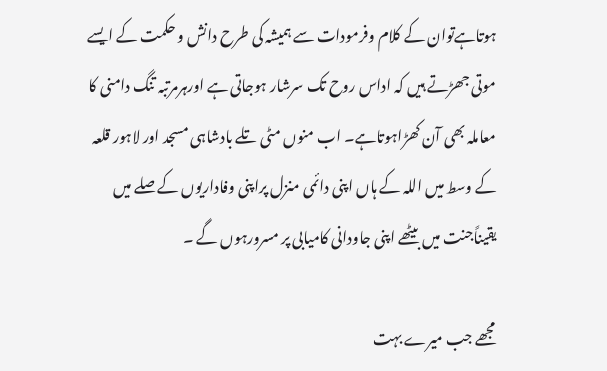ہوتاہےتوان کے کلام وفرمودات سے ہمیشہ کی طرح دانش و حکمت کے ایسے موتی جھڑتے ہیں کہ اداس روح تک سرشار ہوجاتی ہے اورہرمرتبہ تنگ دامنی کا معاملہ بھی آن کھڑاہوتاہے۔ اب منوں مٹی تلے بادشاہی مسجد اور لاہور قلعہ کے وسط میں اللہ کے ہاں اپنی دائمی منزل پراپنی وفاداریوں کے صلے میں یقیناًجنت میں بیٹھے اپنی جاودانی کامیابی پر مسرورہوں گے ۔

مجھے جب میرے بہت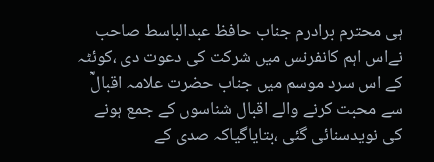ہی محترم برادرم جناب حافظ عبدالباسط صاحب نےاس اہم کانفرنس میں شرکت کی دعوت دی ،کوئٹہ کے اس سرد موسم میں جناب حضرت علامہ اقبالؒ سے محبت کرنے والے اقبال شناسوں کے جمع ہونے کی نویدسنائی گئی ،بتایاگیاکہ صدی کے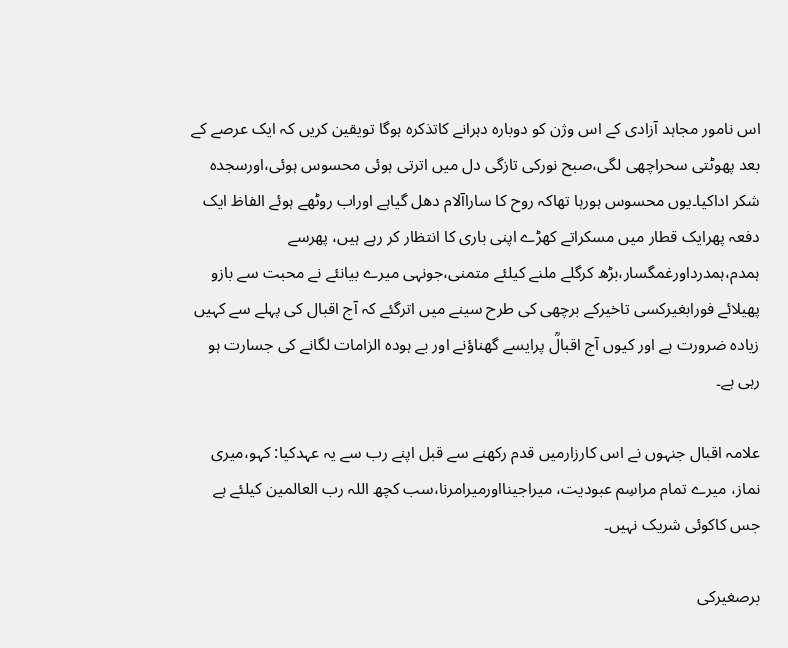اس نامور مجاہد آزادی کے اس وژن کو دوبارہ دہرانے کاتذکرہ ہوگا تویقین کریں کہ ایک عرصے کے بعد پھوٹتی سحراچھی لگی،صبح نورکی تازگی دل میں اترتی ہوئی محسوس ہوئی،اورسجدہ شکر اداکیا۔یوں محسوس ہورہا تھاکہ روح کا ساراآلام دھل گیاہے اوراب روٹھے ہوئے الفاظ ایک دفعہ پھرایک قطار میں مسکراتے کھڑے اپنی باری کا انتظار کر رہے ہیں، پھرسے ہمدم،ہمدرداورغمگسار،بڑھ کرگلے ملنے کیلئے متمنی،جونہی میرے بیانئے نے محبت سے بازو پھیلائے فورابغیرکسی تاخیرکے برچھی کی طرح سینے میں اترگئے کہ آج اقبال کی پہلے سے کہیں زیادہ ضرورت ہے اور کیوں آج اقبالؒ پرایسے گھناؤنے اور بے ہودہ الزامات لگانے کی جسارت ہو رہی ہے۔

علامہ اقبال جنہوں نے اس کارزارمیں قدم رکھنے سے قبل اپنے رب سے یہ عہدکیا: کہو،میری نماز، میرے تمام مراسِم عبودیت، میراجینااورمیرامرنا،سب کچھ اللہ رب العالمین کیلئے ہے جس کاکوئی شریک نہیں۔

برصغیرکی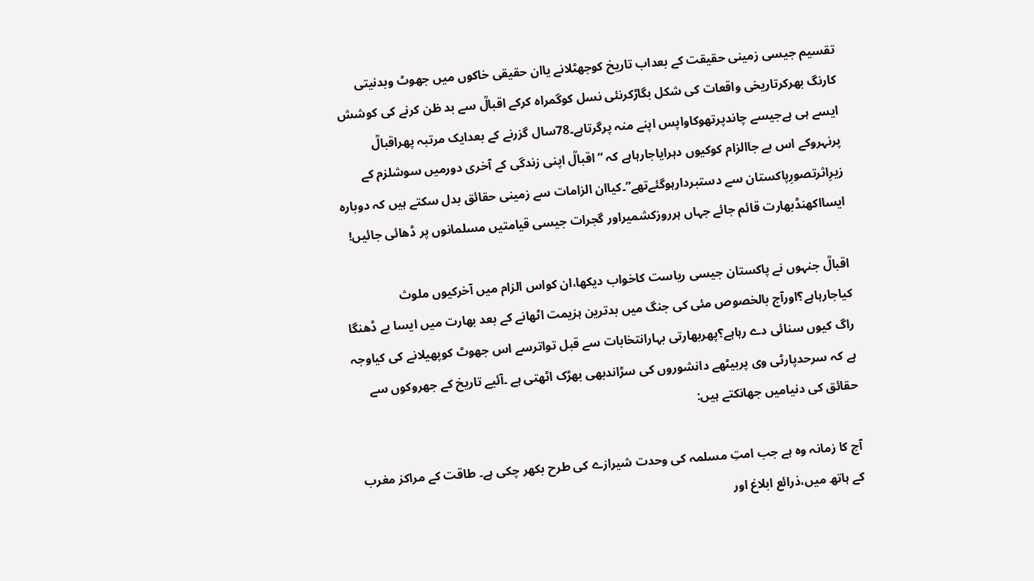تقسیم جیسی زمینی حقیقت کے بعداب تاریخ کوجھٹلانے یاان حقیقی خاکوں میں جھوٹ وبدنیتی کارنگ بھرکرتاریخی واقعات کی شکل بگاڑکرنئی نسل کوگمراہ کرکے اقبالؒ سے بد ظن کرنے کی کوشش ایسے ہی ہےجیسے چاندپرتھوکاواپس اپنے منہ پرگرتاہے۔78سال گزرنے کے بعدایک مرتبہ پھراقبالؒ پرنہروکے اس بے جاالزام کوکیوں دہرایاجارہاہے کہ “اقبالؒ اپنی زندگی کے آخری دورمیں سوشلزم کے زیرِاثرتصورِپاکستان سے دستبردارہوگئےتھے”۔کیاان الزامات سے زمینی حقائق بدل سکتے ہیں کہ دوبارہ ایسااکھنڈبھارت قائم جائے جہاں ہرروزکشمیراور گجرات جیسی قیامتیں مسلمانوں پر ڈھائی جائیں!

اقبالؒ جنہوں نے پاکستان جیسی ریاست کاخواب دیکھا،ان کواس الزام میں آخرکیوں ملوث کیاجارہاہے؟اورآج بالخصوص مئی کی جنگ میں بدترین ہزیمت اٹھانے کے بعد بھارت میں ایسا بے ڈھنگا راگ کیوں سنائی دے رہاہے؟پھربھارتی بہارانتخابات سے قبل تواترسے اس جھوٹ کوپھیلانے کی کیاوجہ ہے کہ سرحدپارٹی وی پربیٹھے دانشوروں کی سڑاندبھی بھڑک اٹھتی ہے ۔آئیے تاریخ کے جھروکوں سے حقائق کی دنیامیں جھانکتے ہیں:

آج کا زمانہ وہ ہے جب امتِ مسلمہ کی وحدت شیرازے کی طرح بکھر چکی ہے۔ طاقت کے مراکز مغرب کے ہاتھ میں،ذرائع ابلاغ اور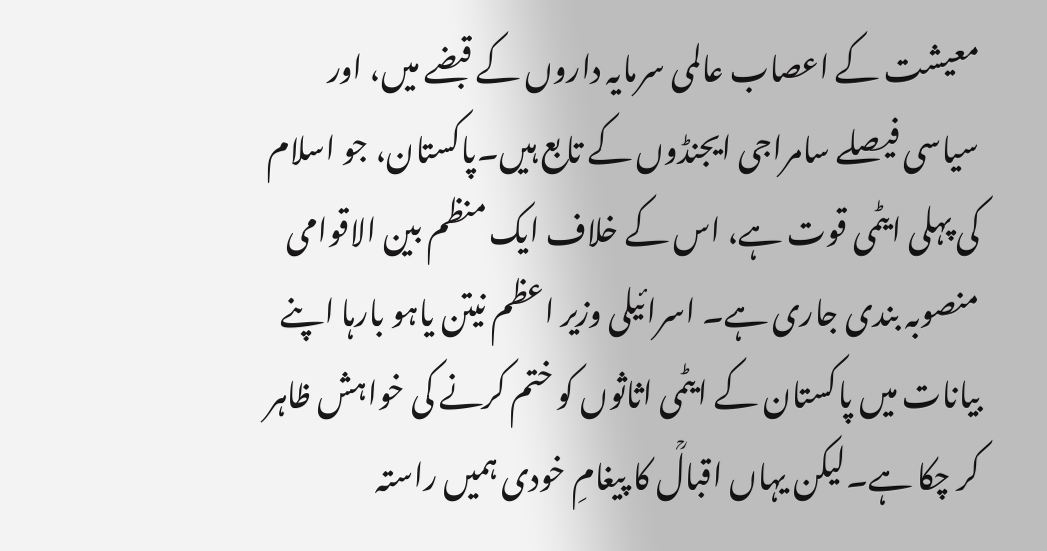معیشت کے اعصاب عالمی سرمایہ داروں کے قبضے میں، اور سیاسی فیصلے سامراجی ایجنڈوں کے تابع ہیں۔پاکستان، جو اسلام کی پہلی ایٹمی قوت ہے، اس کے خلاف ایک منظم بین الاقوامی منصوبہ بندی جاری ہے۔ اسرائیلی وزیر اعظم نیتن یاہو بارہا اپنے بیانات میں پاکستان کے ایٹمی اثاثوں کو ختم کرنے کی خواہش ظاہر کر چکا ہے۔لیکن یہاں اقبالؒ کا پیغامِ خودی ہمیں راستہ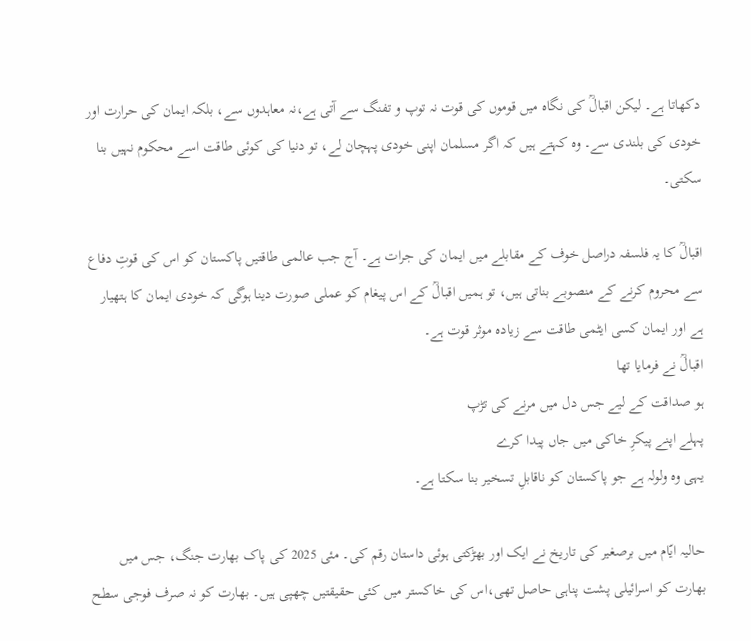دکھاتا ہے۔ لیکن اقبالؒ کی نگاہ میں قوموں کی قوت نہ توپ و تفنگ سے آتی ہے،نہ معاہدوں سے، بلکہ ایمان کی حرارت اور خودی کی بلندی سے۔ وہ کہتے ہیں کہ اگر مسلمان اپنی خودی پہچان لے، تو دنیا کی کوئی طاقت اسے محکوم نہیں بنا سکتی۔

اقبالؒ کا یہ فلسفہ دراصل خوف کے مقابلے میں ایمان کی جرات ہے۔ آج جب عالمی طاقتیں پاکستان کو اس کی قوتِ دفاع سے محروم کرنے کے منصوبے بناتی ہیں، تو ہمیں اقبالؒ کے اس پیغام کو عملی صورت دینا ہوگی کہ خودی ایمان کا ہتھیار ہے اور ایمان کسی ایٹمی طاقت سے زیادہ موثر قوت ہے۔
اقبالؒ نے فرمایا تھا
ہو صداقت کے لیے جس دل میں مرنے کی تڑپ
پہلے اپنے پیکرِ خاکی میں جاں پیدا کرے
یہی وہ ولولہ ہے جو پاکستان کو ناقابلِ تسخیر بنا سکتا ہے۔

حالیہ ایّام میں برصغیر کی تاریخ نے ایک اور بھڑکتی ہوئی داستان رقم کی۔ مئی 2025 کی پاک بھارت جنگ، جس میں بھارت کو اسرائیلی پشت پناہی حاصل تھی،اس کی خاکستر میں کئی حقیقتیں چھپی ہیں۔ بھارت کو نہ صرف فوجی سطح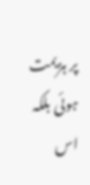پر ہزیمت ہوئی بلکہ اس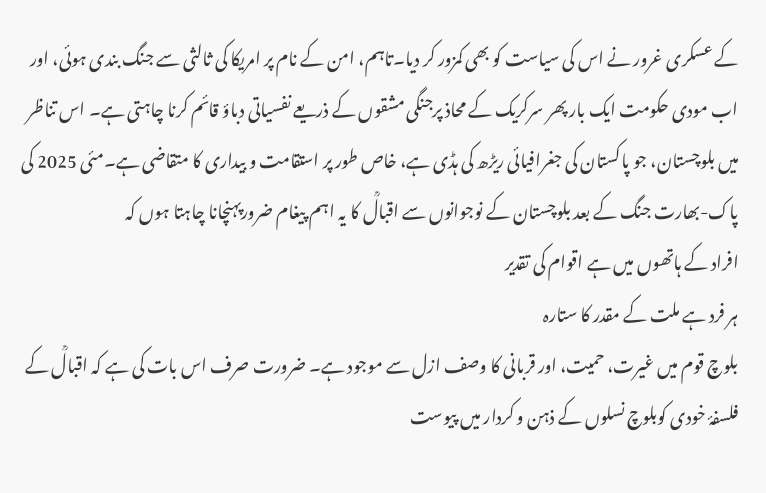کے عسکری غرور نے اس کی سیاست کو بھی کمزور کر دیا۔تاہم، امن کے نام پر امریکا کی ثالثی سے جنگ بندی ہوئی، اور اب مودی حکومت ایک بار پھر سرکریک کے محاذ پرجنگی مشقوں کے ذریعے نفسیاتی دباؤ قائم کرنا چاہتی ہے۔ اس تناظر میں بلوچستان، جو پاکستان کی جغرافیائی ریڑھ کی ہڈی ہے، خاص طور پر استقامت و بیداری کا متقاضی ہے۔مئی 2025 کی پاک-بھارت جنگ کے بعد بلوچستان کے نوجوانوں سے اقبالؒ کا یہ اہم پیغام ضرورپہنچانا چاہتا ہوں کہ
افراد کے ہاتھوں میں ہے اقوام کی تقدیر
ہر فرد ہے ملت کے مقدر کا ستارہ
بلوچ قوم میں غیرت، حمیت، اور قربانی کا وصف ازل سے موجود ہے۔ ضرورت صرف اس بات کی ہے کہ اقبالؒ کے فلسفۂ خودی کوبلوچ نسلوں کے ذہن و کردار میں پیوست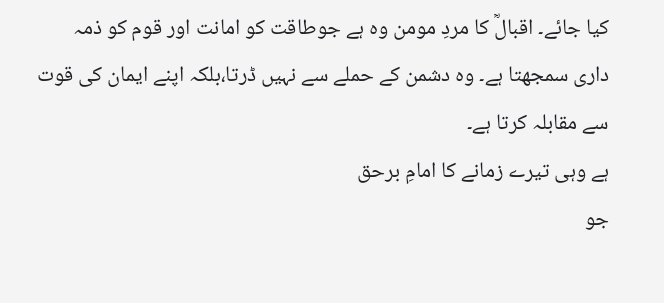کیا جائے۔ اقبالؒ کا مردِ مومن وہ ہے جوطاقت کو امانت اور قوم کو ذمہ داری سمجھتا ہے۔ وہ دشمن کے حملے سے نہیں ڈرتا،بلکہ اپنے ایمان کی قوت سے مقابلہ کرتا ہے۔
ہے وہی تیرے زمانے کا امامِ برحق
جو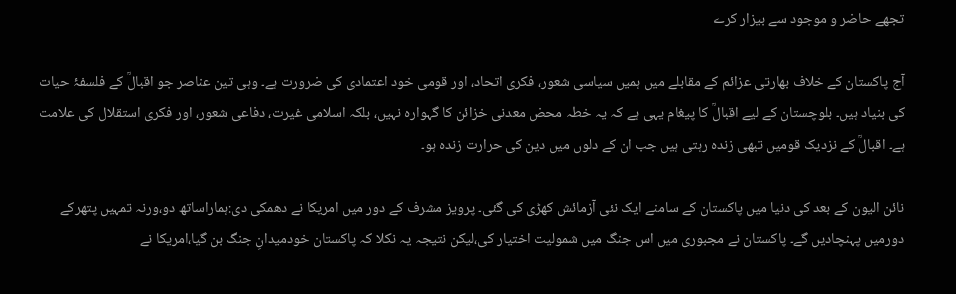تجھے حاضر و موجود سے بیزار کرے

آج پاکستان کے خلاف بھارتی عزائم کے مقابلے میں ہمیں سیاسی شعور، فکری اتحاد، اور قومی خود اعتمادی کی ضرورت ہے۔ وہی تین عناصر جو اقبالؒ کے فلسفۂ حیات کی بنیاد ہیں۔ بلوچستان کے لیے اقبالؒ کا پیغام یہی ہے کہ یہ خطہ محض معدنی خزائن کا گہوارہ نہیں، بلکہ اسلامی غیرت، دفاعی شعور، اور فکری استقلال کی علامت ہے۔ اقبالؒ کے نزدیک قومیں تبھی زندہ رہتی ہیں جب ان کے دلوں میں دین کی حرارت زندہ ہو۔

نائن الیون کے بعد کی دنیا میں پاکستان کے سامنے ایک نئی آزمائش کھڑی کی گئی۔ پرویز مشرف کے دور میں امریکا نے دھمکی دی:ہماراساتھ دو،ورنہ تمہیں پتھرکے دورمیں پہنچادیں گے۔ پاکستان نے مجبوری میں اس جنگ میں شمولیت اختیار کی،لیکن نتیجہ یہ نکلا کہ پاکستان خودمیدانِ جنگ بن گیا،امریکا نے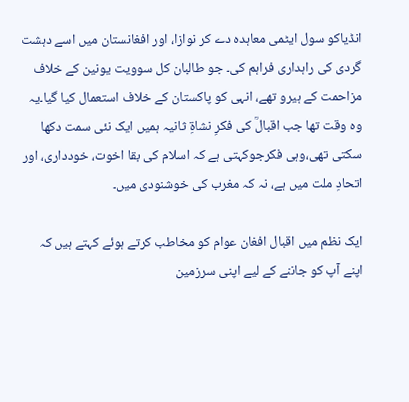انڈیاکو سول ایٹمی معاہدہ دے کر نوازا، اور افغانستان میں اسے دہشت گردی کی راہداری فراہم کی۔ جو طالبان کل سوویت یونین کے خلاف مزاحمت کے ہیرو تھے، انہی کو پاکستان کے خلاف استعمال کیا گیا۔یہ وہ وقت تھا جب اقبالؒ کی فکرِ نشاۃِ ثانیہ ہمیں ایک نئی سمت دکھا سکتی تھی،وہی فکرجوکہتی ہے کہ اسلام کی بقا اخوت، خودداری، اور اتحادِ ملت میں ہے، نہ کہ مغرب کی خوشنودی میں۔

ایک نظم میں اقبال افغان عوام کو مخاطب کرتے ہوئے کہتے ہیں کہ اپنے آپ کو جاننے کے لیے اپنی سرزمین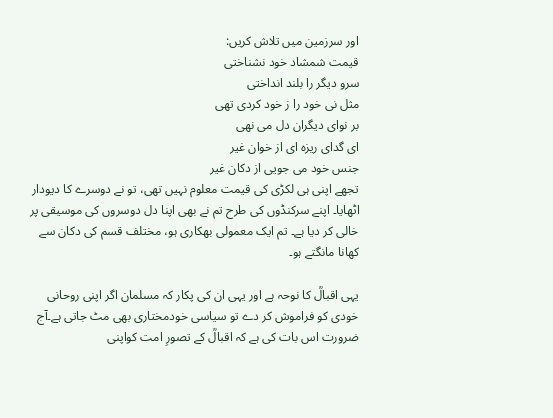اور سرزمین میں تلاش کریں:
قیمت شمشاد خود نشناختی
سرو دیگر را بلند انداختی
مثل نی خود را ز خود کردی تهی
بر نوای دیگران دل می نهی
ای گدای ریزه ای از خوان غیر
جنس خود می جویی از دکان غیر
تجھے اپنی ہی لکڑی کی قیمت معلوم نہیں تھی، تو نے دوسرے کا دیودار اٹھایا۔ اپنے سرکنڈوں کی طرح تم نے بھی اپنا دل دوسروں کی موسیقی پر خالی کر دیا ہے۔ تم ایک معمولی بھکاری ہو، مختلف قسم کی دکان سے کھانا مانگتے ہو۔

یہی اقبالؒ کا نوحہ ہے اور یہی ان کی پکار کہ مسلمان اگر اپنی روحانی خودی کو فراموش کر دے تو سیاسی خودمختاری بھی مٹ جاتی ہے۔آج ضرورت اس بات کی ہے کہ اقبالؒ کے تصورِ امت کواپنی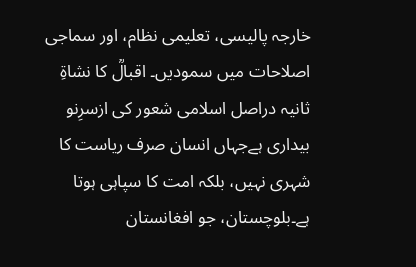خارجہ پالیسی، تعلیمی نظام، اور سماجی اصلاحات میں سمودیں۔ اقبالؒ کا نشاۃِ ثانیہ دراصل اسلامی شعور کی ازسرِنو بیداری ہےجہاں انسان صرف ریاست کا شہری نہیں، بلکہ امت کا سپاہی ہوتا ہے۔بلوچستان، جو افغانستان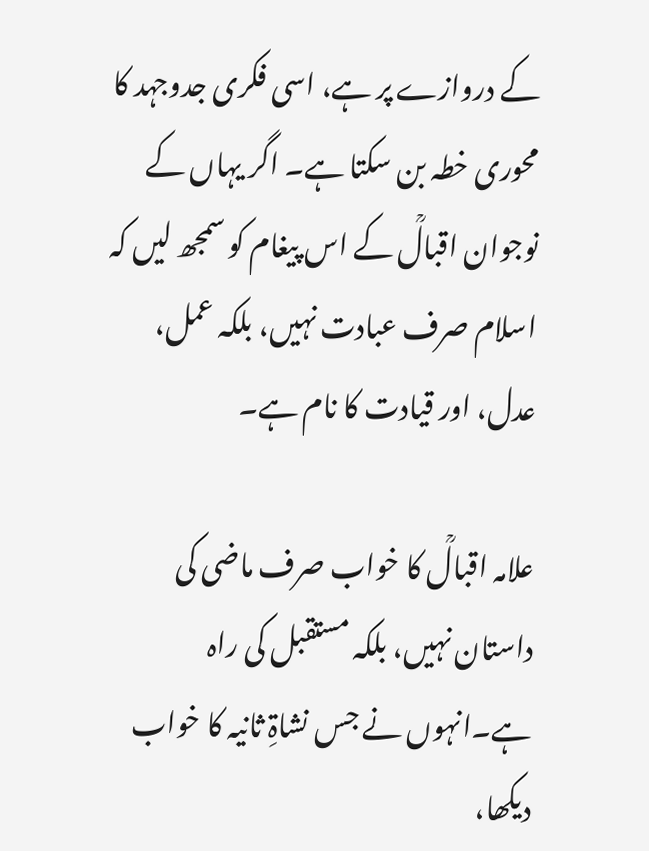کے دروازے پر ہے، اسی فکری جدوجہد کا محوری خطہ بن سکتا ہے۔ اگر یہاں کے نوجوان اقبالؒ کے اس پیغام کو سمجھ لیں کہ اسلام صرف عبادت نہیں، بلکہ عمل، عدل، اور قیادت کا نام ہے۔

علامہ اقبالؒ کا خواب صرف ماضی کی داستان نہیں، بلکہ مستقبل کی راہ ہے۔انہوں نے جس نشاۃِ ثانیہ کا خواب دیکھا،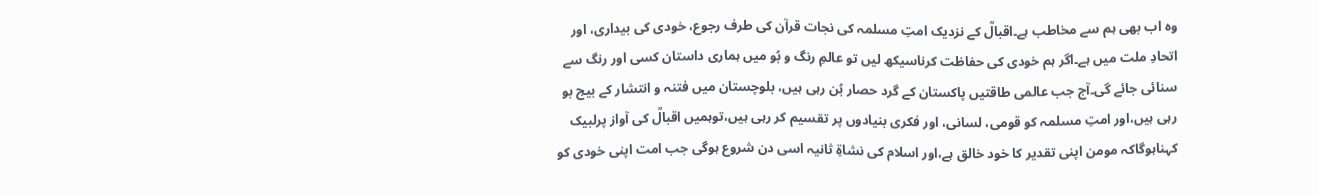وہ اب بھی ہم سے مخاطب ہے۔اقبالؒ کے نزدیک امتِ مسلمہ کی نجات قرآن کی طرف رجوع، خودی کی بیداری، اور اتحادِ ملت میں ہے۔اگر ہم خودی کی حفاظت کرناسیکھ لیں تو عالمِ رنگ و بُو میں ہماری داستان کسی اور رنگ سے سنائی جائے گی۔آج جب عالمی طاقتیں پاکستان کے گرد حصار بُن رہی ہیں، بلوچستان میں فتنہ و انتشار کے بیج بو رہی ہیں،اور امتِ مسلمہ کو قومی، لسانی، اور فکری بنیادوں پر تقسیم کر رہی ہیں،توہمیں اقبالؒ کی آواز پرلبیک کہناہوگاکہ مومن اپنی تقدیر کا خود خالق ہے،اور اسلام کی نشاۃِ ثانیہ اسی دن شروع ہوگی جب امت اپنی خودی کو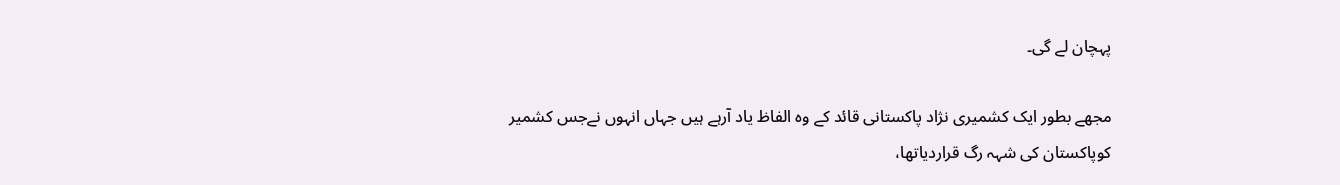پہچان لے گی۔

مجھے بطور ایک کشمیری نژاد پاکستانی قائد کے وہ الفاظ یاد آرہے ہیں جہاں انہوں نےجس کشمیر کوپاکستان کی شہہ رگ قراردیاتھا،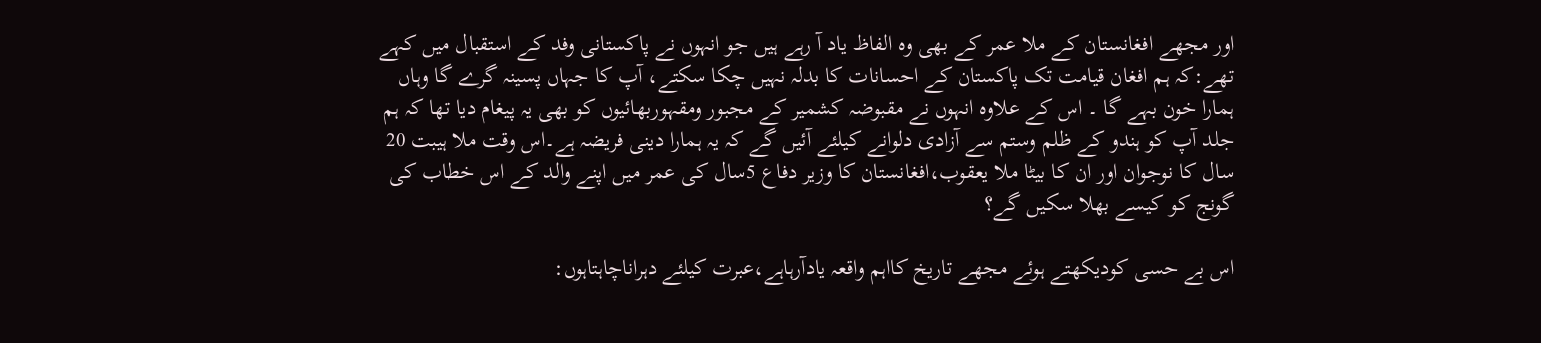اور مجھے افغانستان کے ملا عمر کے بھی وہ الفاظ یاد آ رہے ہیں جو انہوں نے پاکستانی وفد کے استقبال میں کہے تھے:کہ ہم افغان قیامت تک پاکستان کے احسانات کا بدلہ نہیں چکا سکتے، آپ کا جہاں پسینہ گرے گا وہاں ہمارا خون بہے گا ۔ اس کے علاوہ انہوں نے مقبوضہ کشمیر کے مجبور ومقہوربھائیوں کو بھی یہ پیغام دیا تھا کہ ہم جلد آپ کو ہندو کے ظلم وستم سے آزادی دلوانے کیلئے آئیں گے کہ یہ ہمارا دینی فریضہ ہے۔اس وقت ملا ہیبت 20 سال کا نوجوان اور ان کا بیٹا ملا یعقوب،افغانستان کا وزیر دفاع 5سال کی عمر میں اپنے والد کے اس خطاب کی گونج کو کیسے بھلا سکیں گے؟

اس بے حسی کودیکھتے ہوئے مجھے تاریخ کااہم واقعہ یادآرہاہے،عبرت کیلئے دہراناچاہتاہوں: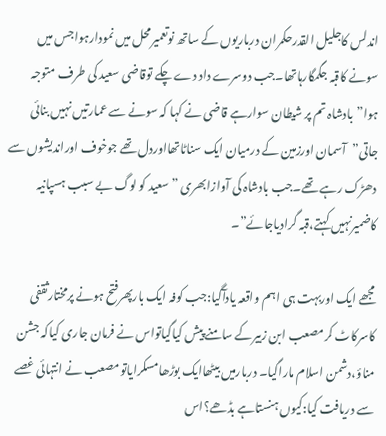اندلس کاجلیل القدرحکمران درباریوں کے ساتھ نوتعمیرمحل میں نمودارہواجس میں سونے کاقبہ جگمگارہاتھا۔جب دوسرے داد دے چکے توقاضی سعید کی طرف متوجہ ہوا”بادشاہ تم پر شیطان سوارہے قاضی نے کہا کہ سونے سے عمارتیں نہیں بنائی جاتی”آسمان اورزمین کے درمیان ایک سناٹاتھااوردل تھے جوخوف اوراندیشوں سے دھڑک رہے تھے۔جب بادشاہ کی آوازابھری ”سعید کو لوگ بے سبب ہسپانیہ کاضمیرنہیں کہتے،قبہ گرادیاجائے”۔

مجھے ایک اوربہت ہی اہم واقعہ یادآگیا:جب کوفہ ایک بارپھرفتح ہونے پرمختارثقفی کاسرکاٹ کرمصعب ابن زبیرکے سامنے پیش کیاگیاتواس نے فرمان جاری کیاکہ جشن مناؤ،دشمن اسلام ماراگیا۔ دربارمیں بیٹھاایک بوڑھامسکرایاتومصعب نے انتہائی غصے سے دریافت کیا:کیوں ہنستاہے بڈھے؟اس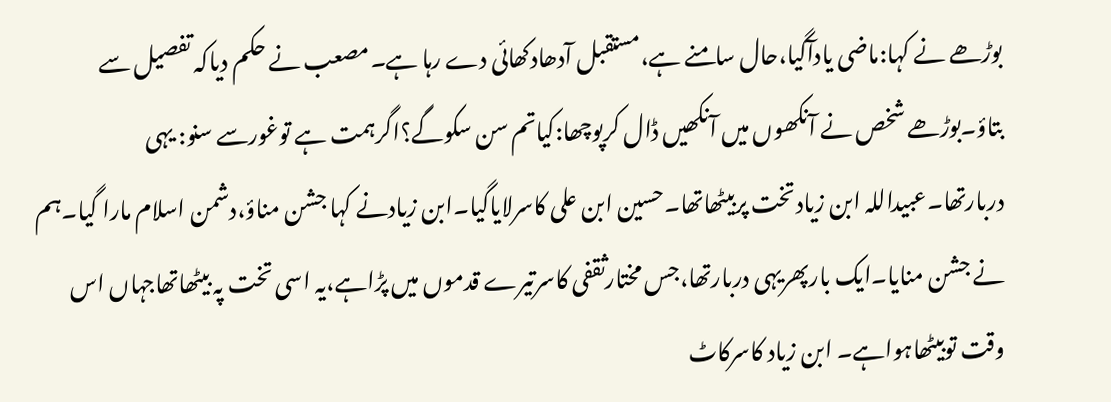بوڑھے نے کہا:ماضی یادآگیا،حال سامنے ہے،مستقبل آدھادکھائی دے رہا ہے۔مصعب نے حکم دیاکہ تفصیل سے بتاؤ۔بوڑھے شخص نے آنکھوں میں آنکھیں ڈال کرپوچھا:کیاتم سن سکوگے؟اگرہمت ہے توغورسے سنو: یہی دربارتھا۔عبیداللہ ابن زیادتخت پربیٹھاتھا۔حسین ابن علی کاسرلایاگیا۔ابن زیادنے کہا جشن مناؤ،دشمن اسلام مارا گیا۔ہم نے جشن منایا۔ایک بارپھریہی دربارتھا،جس مختارثقفی کاسرتیرے قدموں میں پڑاہے،یہ اسی تخت پہ بیٹھاتھاجہاں اس وقت توبیٹھاہواہے۔ ابن زیاد کاسرکاٹ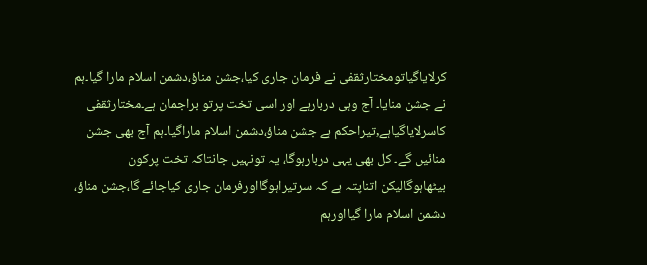کرلایاگیاتومختارثقفی نے فرمان جاری کیا،جشن مناؤ،دشمن اسلام مارا گیا۔ہم نے جشن منایا۔ آج وہی دربارہے اور اسی تخت پرتو براجمان ہے۔مختارثقفی کاسرلایاگیاہے,تیراحکم ہے جشن مناؤ،دشمن اسلام ماراگیا۔ہم آج بھی جشن منائیں گے۔ کل بھی یہی دربارہوگا، یہ تونہیں جانتاکہ تخت پرکون بیٹھاہوگالیکن اتناپتہ ہے کہ سرتیراہوگااورفرمان جاری کیاجائے گا،جشن مناؤ، دشمن اسلام مارا گیااورہم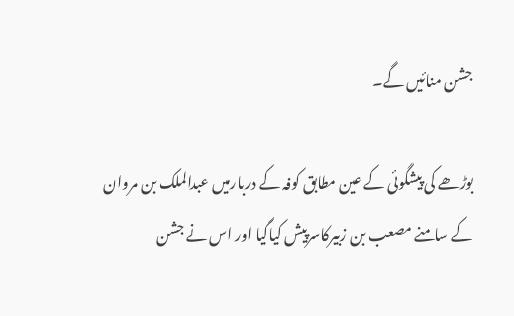جشن منائیں گے۔

بوڑھے کی پیشگوئی کے عین مطابق کوفہ کے دربارمیں عبدالملک بن مروان کے سامنے مصعب بن زبیرکاسرپیش کیاگیا اور اس نے جشن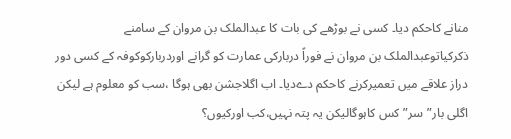منانے کاحکم دیا۔ کسی نے بوڑھے کی بات کا عبدالملک بن مروان کے سامنے ذکرکیاتوعبدالملک بن مروان نے فوراً دربارکی عمارت کو گرانے اوردربارکوکوفہ کے کسی دور دراز علاقے میں تعمیرکرنے کاحکم دےدیا۔ اب اگلاجشن بھی ہوگا ،سب کو معلوم ہے لیکن اگلی بار”سر”کس کاہوگالیکن یہ پتہ نہیں،کب اورکیوں؟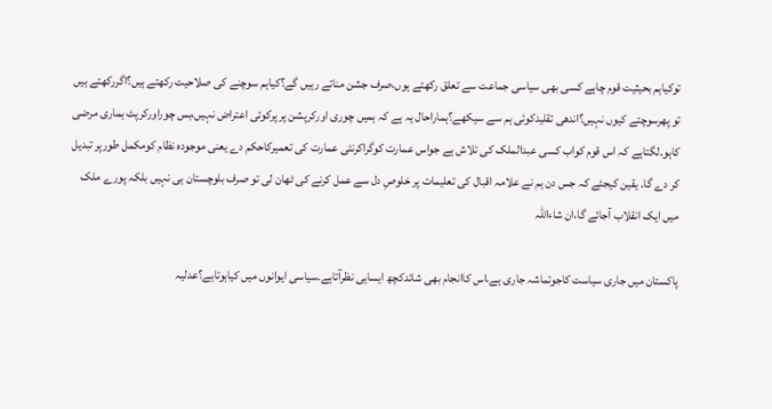توکیاہم بحیثیت قوم چاہے کسی بھی سیاسی جماعت سے تعلق رکھتے ہوں،صرف جشن مناتے رہیں گے؟کیاہم سوچنے کی صلاحیت رکھتے ہیں؟اگررکھتے ہیں تو پھرسوچتے کیوں نہیں؟اندھی تقلیدکوئی ہم سے سیکھے؟ہماراحال یہ ہے کہ ہمیں چوری اورکرپشن پر پرکوئی اعتراض نہیں،بس چوراورکرپٹ ہماری مرضی کاہو۔لگتاہے کہ اس قوم کواب کسی عبدالملک کی تلاش ہے جواس عمارت کوگراکرنئی عمارت کی تعمیرکاحکم دے یعنی موجودہ نظام کومکمل طورپر تبدیل کر دے گا۔ یقین کیجئے کہ جس دن ہم نے علامہ اقبال کی تعلیمات پر خلوصِ دل سے عمل کرنے کی ٹھان لی تو صرف بلوچستان ہی نہیں بلکہ پورے ملک میں ایک انقلاب آجائے گا،ان شاءاللہ

پاکستان میں جاری سیاست کاجوتماشہ جاری ہے،اس کاانجام بھی شائدکچھ ایساہی نظرآتاہے۔سیاسی ایوانوں میں کیاہوتاہے؟عدلیہ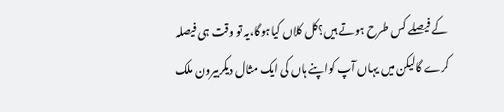کے فیصلے کس طرح ہوتے ہیں؟کل کلاں کیاہوگا،یہ تو وقت ہی فیصلہ کرے گالیکن میں یہاں آپ کواپنے ہاں کی ایک مثال دیکربیرون ملک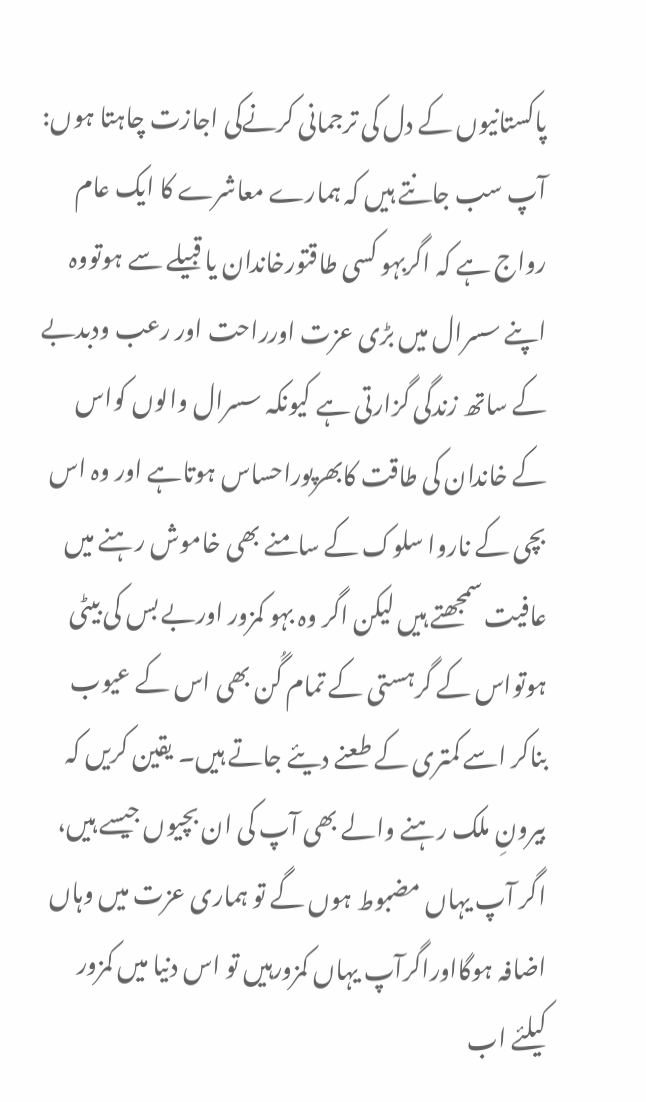پاکستانیوں کے دل کی ترجمانی کرنےکی اجازت چاہتا ہوں:
آپ سب جانتے ہیں کہ ہمارے معاشرے کا ایک عام رواج ہے کہ اگربہو کسی طاقتورخاندان یا قبیلے سے ہوتووہ اپنے سسرال میں بڑی عزت اورراحت اور رعب ودبدبے کے ساتھ زندگی گزارتی ہے کیونکہ سسرال والوں کواس کے خاندان کی طاقت کابھرپوراحساس ہوتاہے اور وہ اس بچی کے ناروا سلوک کے سامنے بھی خاموش رہنے میں عافیت سمجھتے ہیں لیکن اگر وہ بہو کمزور اوربے بس کی بیٹی ہوتواس کے گرہستی کے تمام گُن بھی اس کے عیوب بناکر اسے کمتری کے طعنے دیئے جاتے ہیں۔ یقین کریں کہ بیرونِ ملک رہنے والے بھی آپ کی ان بچیوں جیسے ہیں، اگر آپ یہاں مضبوط ہوں گے تو ہماری عزت میں وہاں اضافہ ہوگااوراگرآپ یہاں کمزورہیں تو اس دنیا میں کمزور کیلئے اب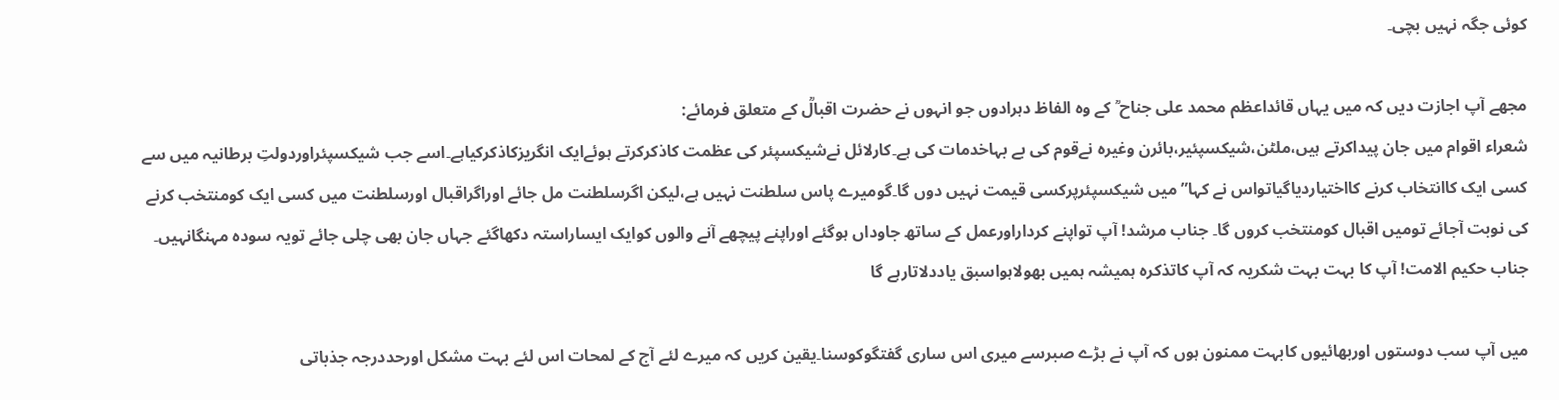کوئی جگہ نہیں بچی۔

مجھے آپ اجازت دیں کہ میں یہاں قائداعظم محمد علی جناح ؒ کے وہ الفاظ دہرادوں جو انہوں نے حضرت اقبالؒ کے متعلق فرمائے:
شعراء اقوام میں جان پیداکرتے ہیں،ملٹن،شیکسپئیر،بائرن وغیرہ نےقوم کی بے بہاخدمات کی ہے۔کارلائل نےشیکسپئر کی عظمت کاذکرکرتے ہوئےایک انگریزکاذکرکیاہے۔اسے جب شیکسپئراوردولتِ برطانیہ میں سے کسی ایک کاانتخاب کرنے کااختیاردیاگیاتواس نے کہا”میں شیکسپئرپرکسی قیمت نہیں دوں گا۔گومیرے پاس سلطنت نہیں ہے،لیکن اگرسلطنت مل جائے اوراگراقبال اورسلطنت میں کسی ایک کومنتخب کرنے کی نوبت آجائے تومیں اقبال کومنتخب کروں گا۔ جناب مرشد! آپ تواپنے کرداراورعمل کے ساتھ جاوداں ہوگئے اوراپنے پیچھے آنے والوں کوایک ایساراستہ دکھاگئے جہاں جان بھی چلی جائے تویہ سودہ مہنگانہیں۔ جناب حکیم الامت! آپ کا بہت بہت شکریہ کہ آپ کاتذکرہ ہمیشہ ہمیں بھولاہواسبق یاددلاتارہے گا

میں آپ سب دوستوں اوربھائیوں کابہت ممنون ہوں کہ آپ نے بڑے صبرسے میری اس ساری گفتگوکوسنا۔یقین کریں کہ میرے لئے آج کے لمحات اس لئے بہت مشکل اورحددرجہ جذباتی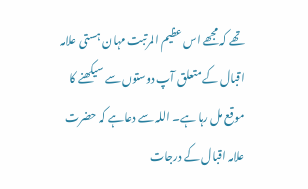تھے کہ مجھے اس عظیم المرتبت مہان ہستی علامہ اقبال کے متعلق آپ دوستوں سے سیکھنے کا موقع مل رہا ہے۔ اللہ سے دعاہے کہ حضرت علامہ اقبال کے درجات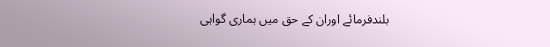بلندفرمائے اوران کے حق میں ہماری گواہی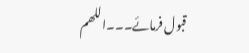قبول فرمائے۔۔۔اللھم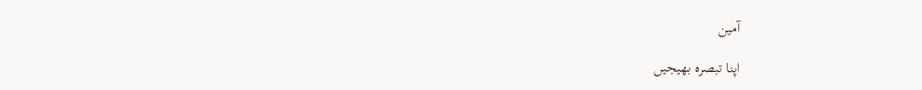آمین

اپنا تبصرہ بھیجیں